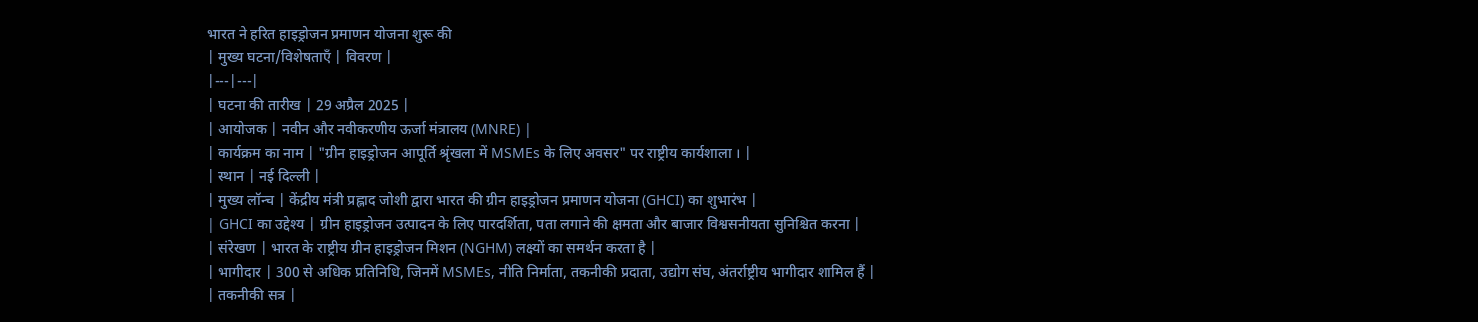भारत ने हरित हाइड्रोजन प्रमाणन योजना शुरू की
| मुख्य घटना/विशेषताएँ | विवरण |
|---|---|
| घटना की तारीख | 29 अप्रैल 2025 |
| आयोजक | नवीन और नवीकरणीय ऊर्जा मंत्रालय (MNRE) |
| कार्यक्रम का नाम | "ग्रीन हाइड्रोजन आपूर्ति श्रृंखला में MSMEs के लिए अवसर" पर राष्ट्रीय कार्यशाला । |
| स्थान | नई दिल्ली |
| मुख्य लॉन्च | केंद्रीय मंत्री प्रह्लाद जोशी द्वारा भारत की ग्रीन हाइड्रोजन प्रमाणन योजना (GHCI) का शुभारंभ |
| GHCI का उद्देश्य | ग्रीन हाइड्रोजन उत्पादन के लिए पारदर्शिता, पता लगाने की क्षमता और बाजार विश्वसनीयता सुनिश्चित करना |
| संरेखण | भारत के राष्ट्रीय ग्रीन हाइड्रोजन मिशन (NGHM) लक्ष्यों का समर्थन करता है |
| भागीदार | 300 से अधिक प्रतिनिधि, जिनमें MSMEs, नीति निर्माता, तकनीकी प्रदाता, उद्योग संघ, अंतर्राष्ट्रीय भागीदार शामिल हैं |
| तकनीकी सत्र |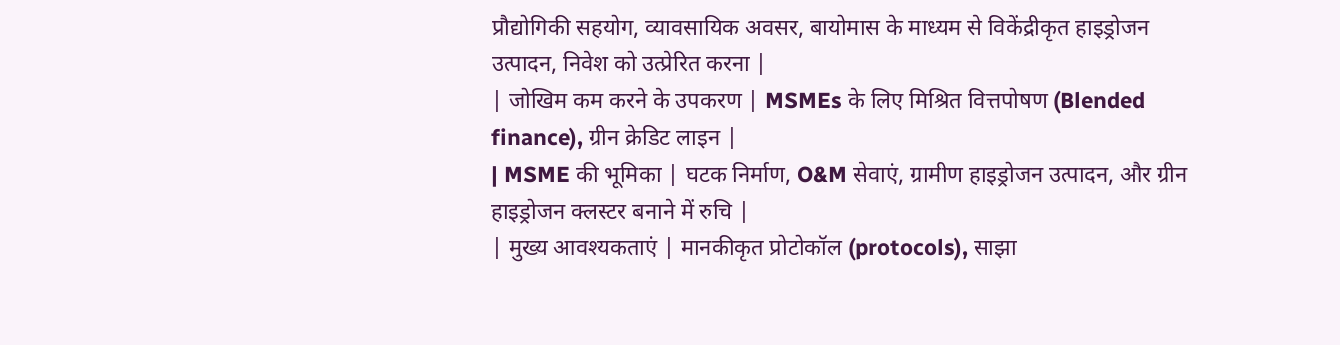प्रौद्योगिकी सहयोग, व्यावसायिक अवसर, बायोमास के माध्यम से विकेंद्रीकृत हाइड्रोजन उत्पादन, निवेश को उत्प्रेरित करना |
| जोखिम कम करने के उपकरण | MSMEs के लिए मिश्रित वित्तपोषण (Blended finance), ग्रीन क्रेडिट लाइन |
| MSME की भूमिका | घटक निर्माण, O&M सेवाएं, ग्रामीण हाइड्रोजन उत्पादन, और ग्रीन हाइड्रोजन क्लस्टर बनाने में रुचि |
| मुख्य आवश्यकताएं | मानकीकृत प्रोटोकॉल (protocols), साझा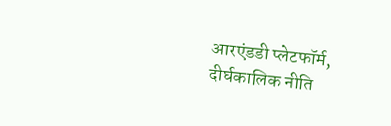आरएंडडी प्लेटफॉर्म, दीर्घकालिक नीति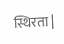स्थिरता |